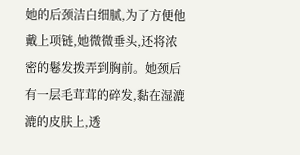她的后颈洁白细腻,为了方便他戴上项链,她微微垂头,还将浓密的鬈发拨弄到胸前。她颈后有一层毛茸茸的碎发,黏在湿漉漉的皮肤上,透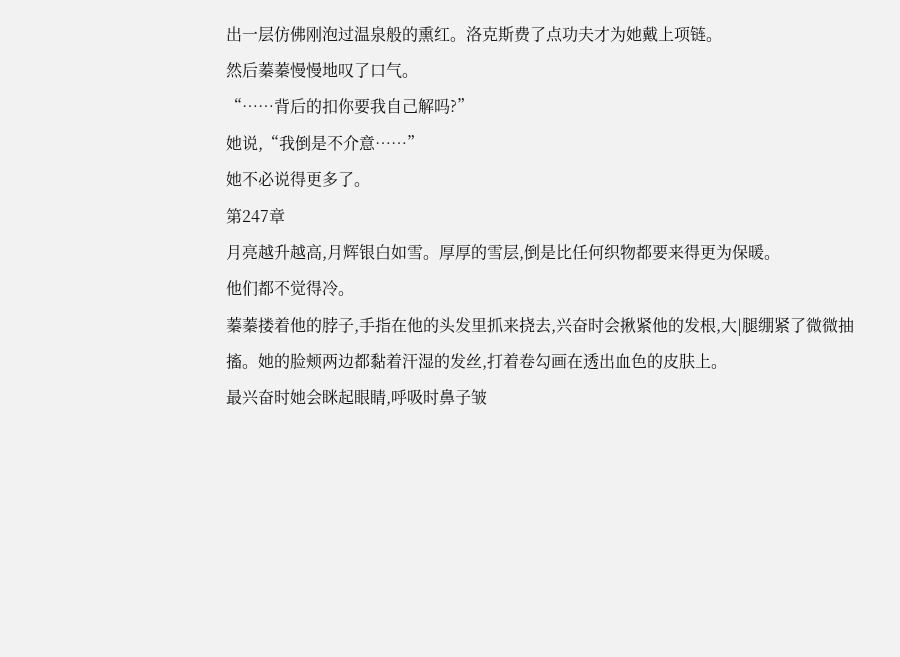出一层仿佛刚泡过温泉般的熏红。洛克斯费了点功夫才为她戴上项链。
然后蓁蓁慢慢地叹了口气。
“……背后的扣你要我自己解吗?”
她说,“我倒是不介意……”
她不必说得更多了。
第247章
月亮越升越高,月辉银白如雪。厚厚的雪层,倒是比任何织物都要来得更为保暖。
他们都不觉得冷。
蓁蓁搂着他的脖子,手指在他的头发里抓来挠去,兴奋时会揪紧他的发根,大|腿绷紧了微微抽搐。她的脸颊两边都黏着汗湿的发丝,打着卷勾画在透出血色的皮肤上。
最兴奋时她会眯起眼睛,呼吸时鼻子皱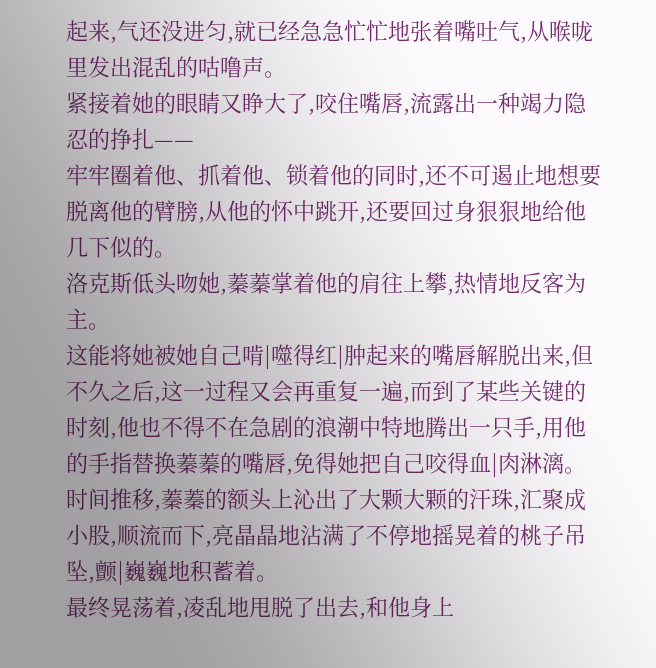起来,气还没进匀,就已经急急忙忙地张着嘴吐气,从喉咙里发出混乱的咕噜声。
紧接着她的眼睛又睁大了,咬住嘴唇,流露出一种竭力隐忍的挣扎——
牢牢圈着他、抓着他、锁着他的同时,还不可遏止地想要脱离他的臂膀,从他的怀中跳开,还要回过身狠狠地给他几下似的。
洛克斯低头吻她,蓁蓁掌着他的肩往上攀,热情地反客为主。
这能将她被她自己啃|噬得红|肿起来的嘴唇解脱出来,但不久之后,这一过程又会再重复一遍,而到了某些关键的时刻,他也不得不在急剧的浪潮中特地腾出一只手,用他的手指替换蓁蓁的嘴唇,免得她把自己咬得血|肉淋漓。
时间推移,蓁蓁的额头上沁出了大颗大颗的汗珠,汇聚成小股,顺流而下,亮晶晶地沾满了不停地摇晃着的桃子吊坠,颤|巍巍地积蓄着。
最终晃荡着,凌乱地甩脱了出去,和他身上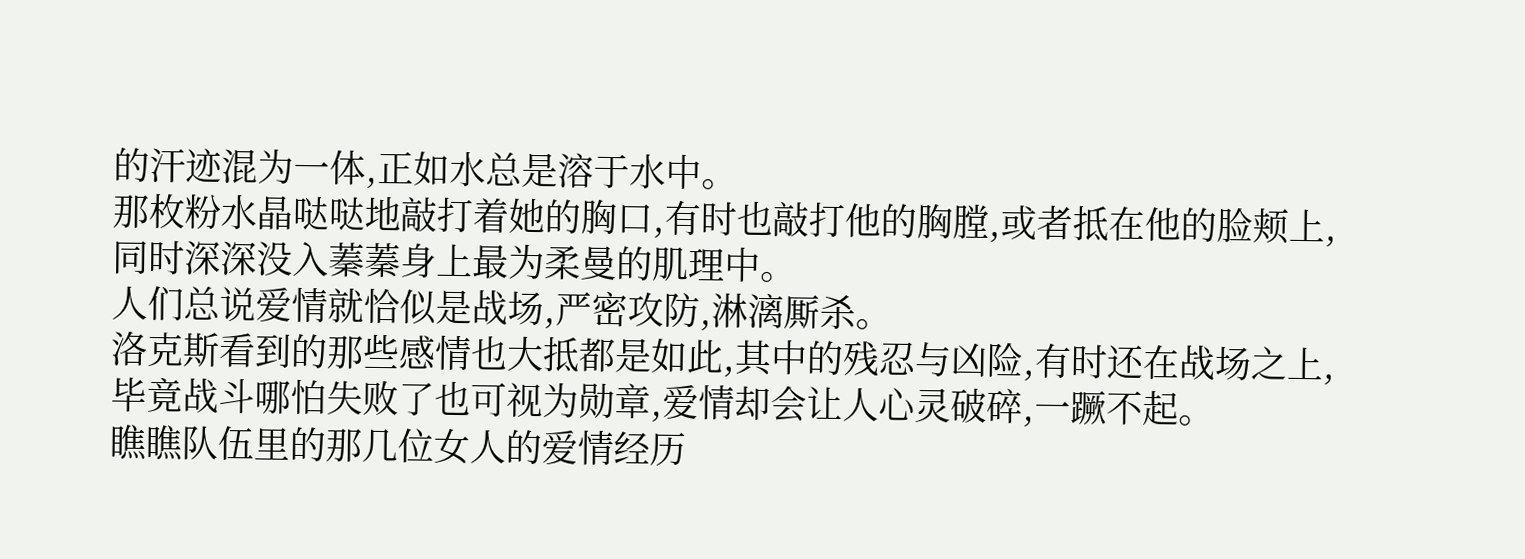的汗迹混为一体,正如水总是溶于水中。
那枚粉水晶哒哒地敲打着她的胸口,有时也敲打他的胸膛,或者抵在他的脸颊上,同时深深没入蓁蓁身上最为柔曼的肌理中。
人们总说爱情就恰似是战场,严密攻防,淋漓厮杀。
洛克斯看到的那些感情也大抵都是如此,其中的残忍与凶险,有时还在战场之上,毕竟战斗哪怕失败了也可视为勋章,爱情却会让人心灵破碎,一蹶不起。
瞧瞧队伍里的那几位女人的爱情经历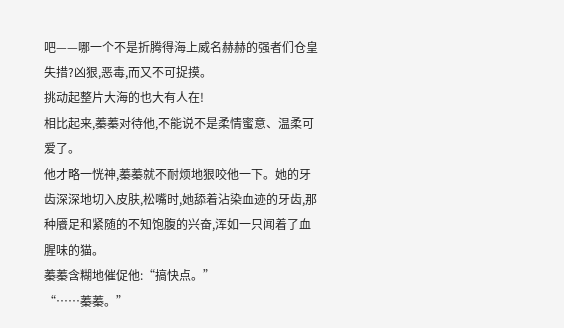吧——哪一个不是折腾得海上威名赫赫的强者们仓皇失措?凶狠,恶毒,而又不可捉摸。
挑动起整片大海的也大有人在!
相比起来,蓁蓁对待他,不能说不是柔情蜜意、温柔可爱了。
他才略一恍神,蓁蓁就不耐烦地狠咬他一下。她的牙齿深深地切入皮肤,松嘴时,她舔着沾染血迹的牙齿,那种餍足和紧随的不知饱腹的兴奋,浑如一只闻着了血腥味的猫。
蓁蓁含糊地催促他:“搞快点。”
“……蓁蓁。”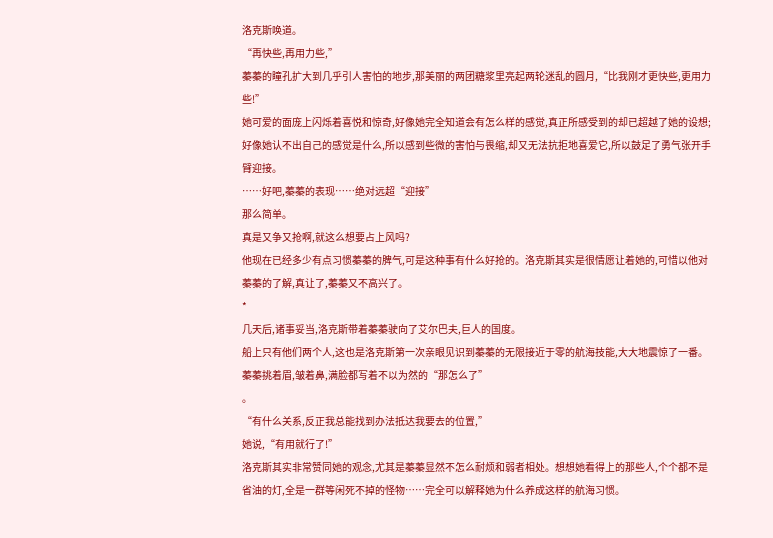洛克斯唤道。
“再快些,再用力些,”
蓁蓁的瞳孔扩大到几乎引人害怕的地步,那美丽的两团糖浆里亮起两轮迷乱的圆月,“比我刚才更快些,更用力些!”
她可爱的面庞上闪烁着喜悦和惊奇,好像她完全知道会有怎么样的感觉,真正所感受到的却已超越了她的设想;好像她认不出自己的感觉是什么,所以感到些微的害怕与畏缩,却又无法抗拒地喜爱它,所以鼓足了勇气张开手臂迎接。
……好吧,蓁蓁的表现……绝对远超“迎接”
那么简单。
真是又争又抢啊,就这么想要占上风吗?
他现在已经多少有点习惯蓁蓁的脾气,可是这种事有什么好抢的。洛克斯其实是很情愿让着她的,可惜以他对蓁蓁的了解,真让了,蓁蓁又不高兴了。
*
几天后,诸事妥当,洛克斯带着蓁蓁驶向了艾尔巴夫,巨人的国度。
船上只有他们两个人,这也是洛克斯第一次亲眼见识到蓁蓁的无限接近于零的航海技能,大大地震惊了一番。蓁蓁挑着眉,皱着鼻,满脸都写着不以为然的“那怎么了”
。
“有什么关系,反正我总能找到办法抵达我要去的位置,”
她说,“有用就行了!”
洛克斯其实非常赞同她的观念,尤其是蓁蓁显然不怎么耐烦和弱者相处。想想她看得上的那些人,个个都不是省油的灯,全是一群等闲死不掉的怪物……完全可以解释她为什么养成这样的航海习惯。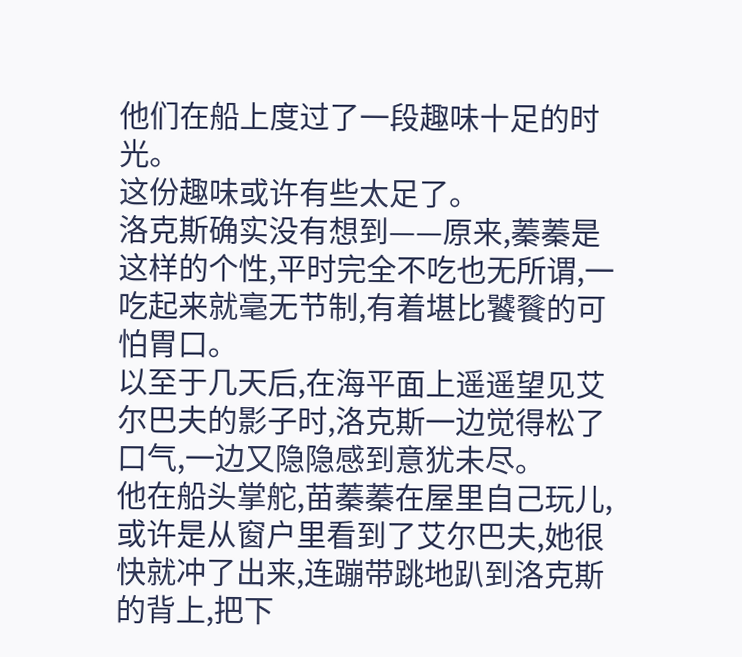他们在船上度过了一段趣味十足的时光。
这份趣味或许有些太足了。
洛克斯确实没有想到——原来,蓁蓁是这样的个性,平时完全不吃也无所谓,一吃起来就毫无节制,有着堪比饕餮的可怕胃口。
以至于几天后,在海平面上遥遥望见艾尔巴夫的影子时,洛克斯一边觉得松了口气,一边又隐隐感到意犹未尽。
他在船头掌舵,苗蓁蓁在屋里自己玩儿,或许是从窗户里看到了艾尔巴夫,她很快就冲了出来,连蹦带跳地趴到洛克斯的背上,把下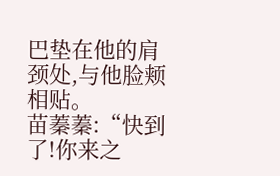巴垫在他的肩颈处,与他脸颊相贴。
苗蓁蓁:“快到了!你来之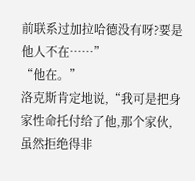前联系过加拉哈德没有呀?要是他人不在……”
“他在。”
洛克斯肯定地说,“我可是把身家性命托付给了他,那个家伙,虽然拒绝得非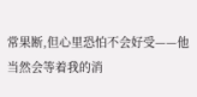常果断,但心里恐怕不会好受——他当然会等着我的消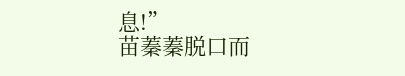息!”
苗蓁蓁脱口而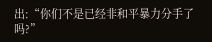出:“你们不是已经非和平暴力分手了吗?”